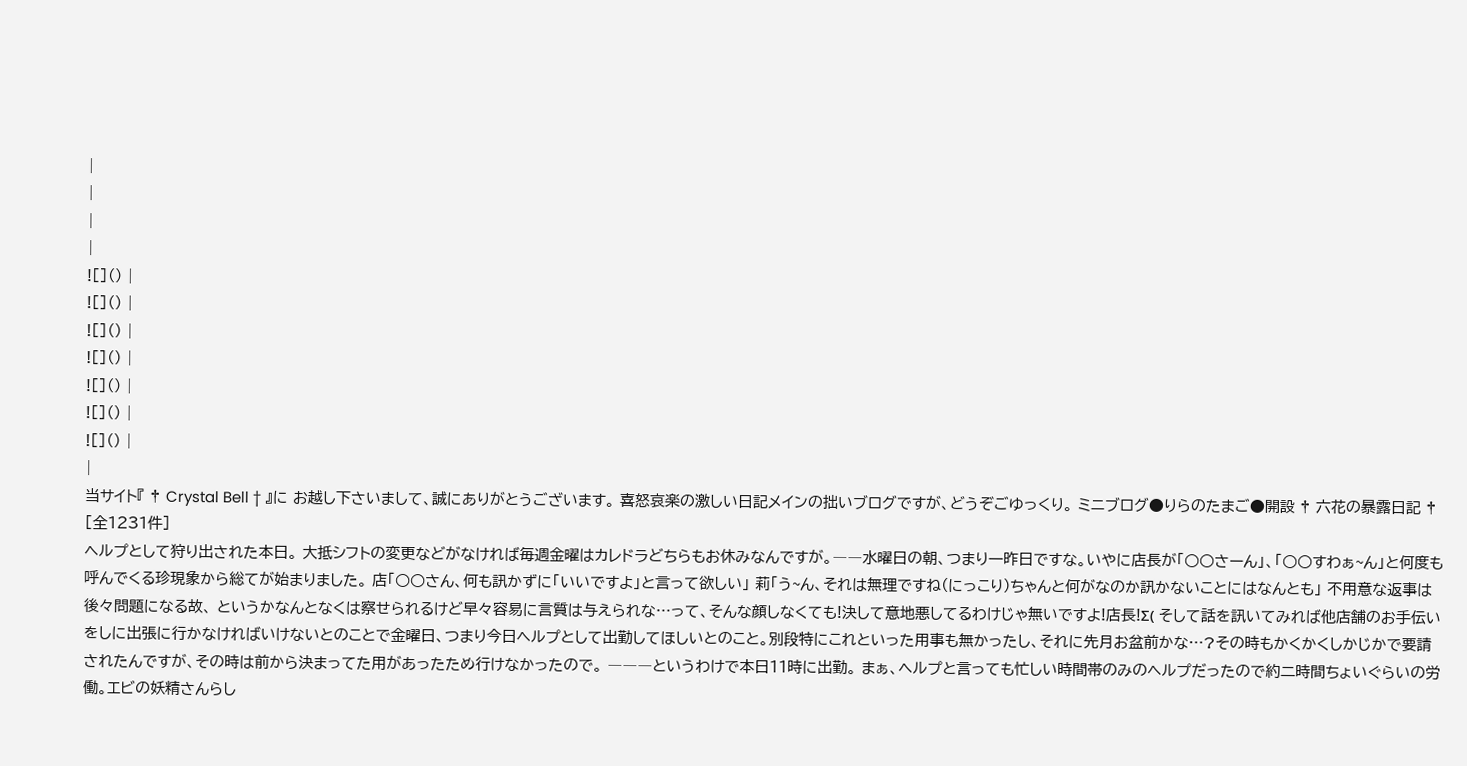|
|
|
|
![]() |
![]() |
![]() |
![]() |
![]() |
![]() |
![]() |
|
当サイト『 † Crystal Bell † 』に お越し下さいまして、誠にありがとうございます。 喜怒哀楽の激しい日記メインの拙いブログですが、どうぞごゆっくり。 ミニブログ●りらのたまご●開設 † 六花の暴露日記 † [全1231件]
ヘルプとして狩り出された本日。 大抵シフトの変更などがなければ毎週金曜はカレドラどちらもお休みなんですが。――水曜日の朝、つまり一昨日ですな。いやに店長が「○○さーん」、「○○すわぁ~ん」と何度も呼んでくる珍現象から総てが始まりました。 店「○○さん、何も訊かずに「いいですよ」と言って欲しい」 莉「う~ん、それは無理ですね(にっこり)ちゃんと何がなのか訊かないことにはなんとも」 不用意な返事は後々問題になる故、 というかなんとなくは察せられるけど早々容易に言質は与えられな…って、そんな顔しなくても!決して意地悪してるわけじゃ無いですよ!店長!Σ( そして話を訊いてみれば他店舗のお手伝いをしに出張に行かなければいけないとのことで金曜日、つまり今日ヘルプとして出勤してほしいとのこと。別段特にこれといった用事も無かったし、それに先月お盆前かな…?その時もかくかくしかじかで要請されたんですが、その時は前から決まってた用があったため行けなかったので。 ―――というわけで本日11時に出勤。 まぁ、ヘルプと言っても忙しい時間帯のみのヘルプだったので約二時間ちょいぐらいの労働。エビの妖精さんらし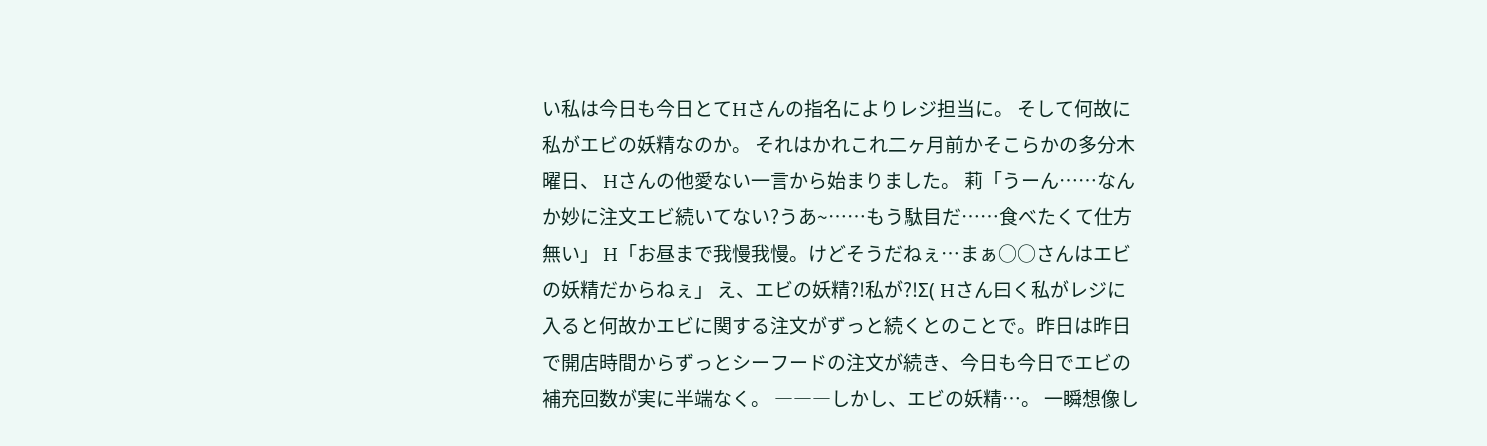い私は今日も今日とてHさんの指名によりレジ担当に。 そして何故に私がエビの妖精なのか。 それはかれこれ二ヶ月前かそこらかの多分木曜日、 Hさんの他愛ない一言から始まりました。 莉「うーん……なんか妙に注文エビ続いてない?うあ~……もう駄目だ……食べたくて仕方無い」 H「お昼まで我慢我慢。けどそうだねぇ…まぁ○○さんはエビの妖精だからねぇ」 え、エビの妖精?!私が?!Σ( Hさん曰く私がレジに入ると何故かエビに関する注文がずっと続くとのことで。昨日は昨日で開店時間からずっとシーフードの注文が続き、今日も今日でエビの補充回数が実に半端なく。 ―――しかし、エビの妖精…。 一瞬想像し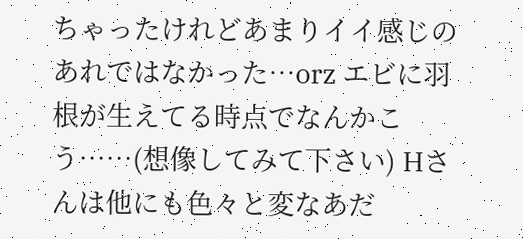ちゃったけれどあまりイイ感じのあれではなかった…orz エビに羽根が生えてる時点でなんかこう……(想像してみて下さい) Hさんは他にも色々と変なあだ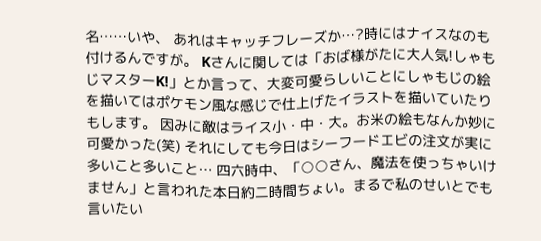名……いや、 あれはキャッチフレーズか…?時にはナイスなのも付けるんですが。 Kさんに関しては「おば様がたに大人気!しゃもじマスターK!」とか言って、大変可愛らしいことにしゃもじの絵を描いてはポケモン風な感じで仕上げたイラストを描いていたりもします。 因みに敵はライス小・中・大。お米の絵もなんか妙に可愛かった(笑) それにしても今日はシーフードエビの注文が実に多いこと多いこと… 四六時中、「○○さん、魔法を使っちゃいけません」と言われた本日約二時間ちょい。まるで私のせいとでも言いたい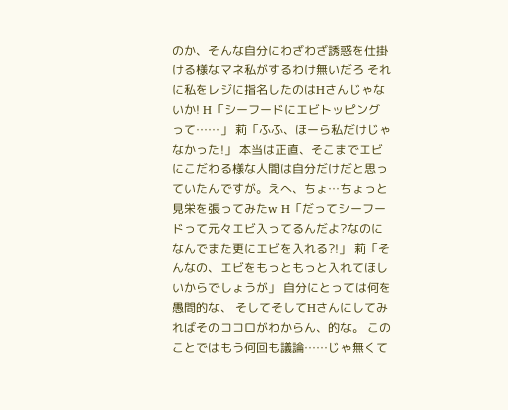のか、そんな自分にわざわざ誘惑を仕掛ける様なマネ私がするわけ無いだろ それに私をレジに指名したのはHさんじゃないか! H「シーフードにエビトッピングって……」 莉「ふふ、ほーら私だけじゃなかった!」 本当は正直、そこまでエビにこだわる様な人間は自分だけだと思っていたんですが。えへ、ちょ…ちょっと見栄を張ってみたw H「だってシーフードって元々エビ入ってるんだよ?なのになんでまた更にエビを入れる?!」 莉「そんなの、エビをもっともっと入れてほしいからでしょうが」 自分にとっては何を愚問的な、 そしてそしてHさんにしてみればそのココロがわからん、的な。 このことではもう何回も議論……じゃ無くて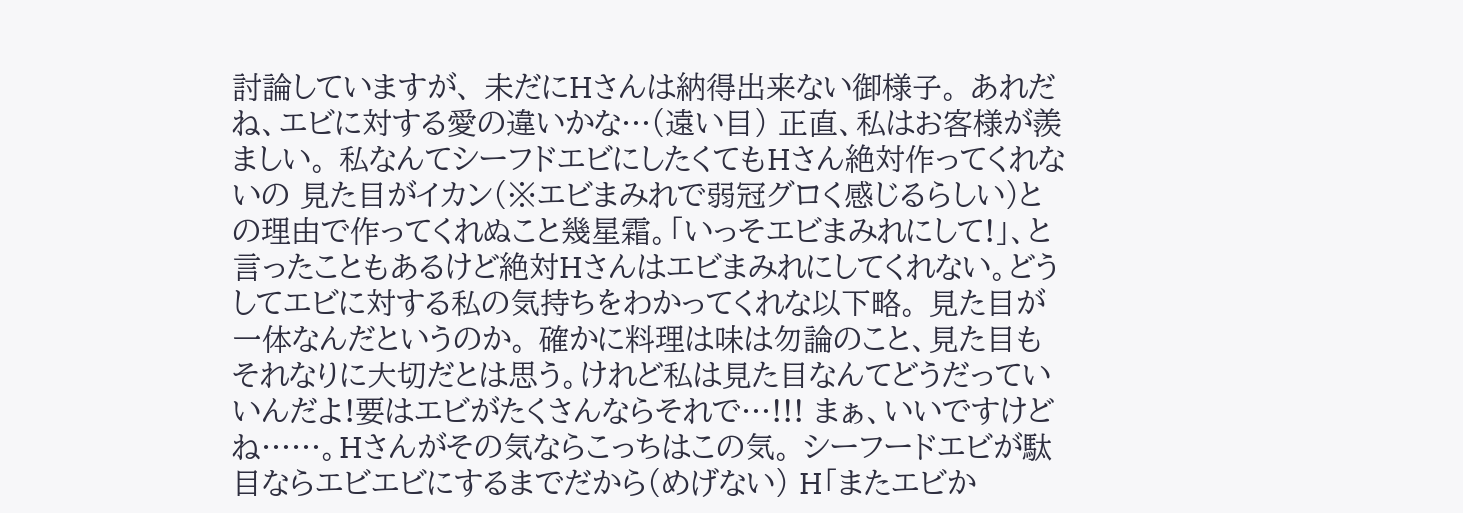討論していますが、 未だにHさんは納得出来ない御様子。 あれだね、エビに対する愛の違いかな…(遠い目) 正直、私はお客様が羨ましい。 私なんてシーフドエビにしたくてもHさん絶対作ってくれないの 見た目がイカン(※エビまみれで弱冠グロく感じるらしい)との理由で作ってくれぬこと幾星霜。「いっそエビまみれにして!」、と言ったこともあるけど絶対Hさんはエビまみれにしてくれない。どうしてエビに対する私の気持ちをわかってくれな以下略。 見た目が一体なんだというのか。 確かに料理は味は勿論のこと、見た目もそれなりに大切だとは思う。けれど私は見た目なんてどうだっていいんだよ!要はエビがたくさんならそれで…!!! まぁ、いいですけどね……。Hさんがその気ならこっちはこの気。 シーフードエビが駄目ならエビエビにするまでだから(めげない) H「またエビか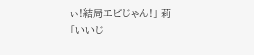ぃ!結局エビじゃん!」 莉「いいじ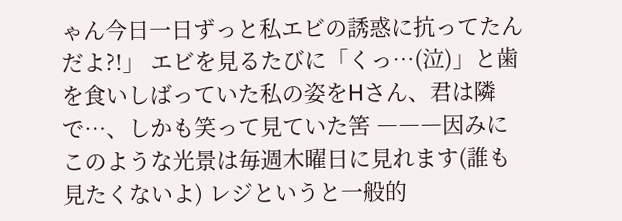ゃん今日一日ずっと私エビの誘惑に抗ってたんだよ?!」 エビを見るたびに「くっ…(泣)」と歯を食いしばっていた私の姿をHさん、君は隣で…、しかも笑って見ていた筈 ―――因みにこのような光景は毎週木曜日に見れます(誰も見たくないよ) レジというと一般的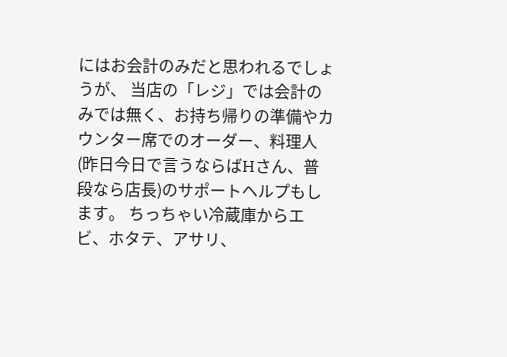にはお会計のみだと思われるでしょうが、 当店の「レジ」では会計のみでは無く、お持ち帰りの準備やカウンター席でのオーダー、料理人(昨日今日で言うならばHさん、普段なら店長)のサポートヘルプもします。 ちっちゃい冷蔵庫からエビ、ホタテ、アサリ、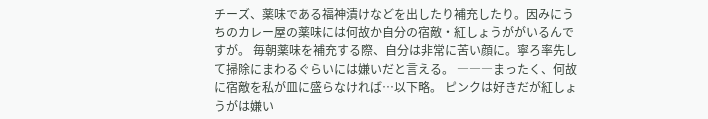チーズ、薬味である福神漬けなどを出したり補充したり。因みにうちのカレー屋の薬味には何故か自分の宿敵・紅しょうががいるんですが。 毎朝薬味を補充する際、自分は非常に苦い顔に。寧ろ率先して掃除にまわるぐらいには嫌いだと言える。 ―――まったく、何故に宿敵を私が皿に盛らなければ…以下略。 ピンクは好きだが紅しょうがは嫌い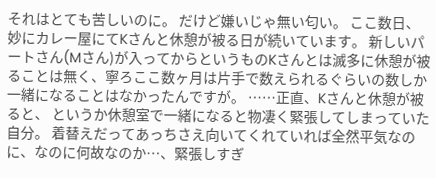それはとても苦しいのに。 だけど嫌いじゃ無い匂い。 ここ数日、妙にカレー屋にてKさんと休憩が被る日が続いています。 新しいパートさん(Mさん)が入ってからというものKさんとは滅多に休憩が被ることは無く、寧ろここ数ヶ月は片手で数えられるぐらいの数しか一緒になることはなかったんですが。 ……正直、Kさんと休憩が被ると、 というか休憩室で一緒になると物凄く緊張してしまっていた自分。 着替えだってあっちさえ向いてくれていれば全然平気なのに、なのに何故なのか…、緊張しすぎ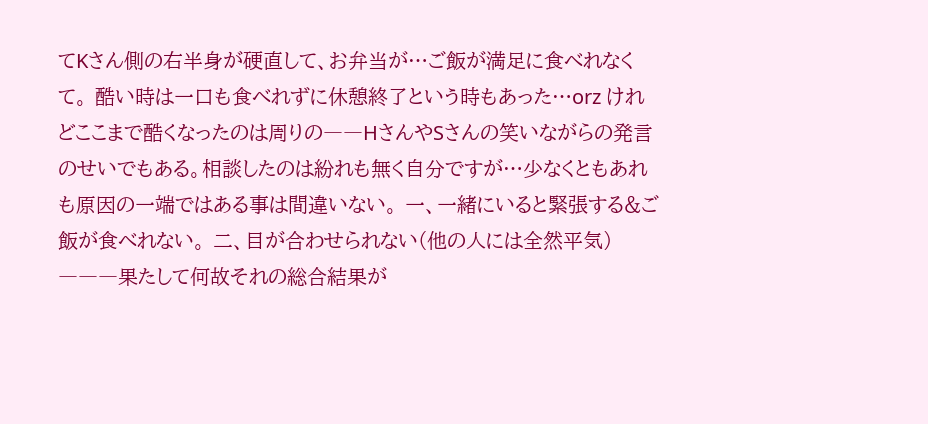てKさん側の右半身が硬直して、お弁当が…ご飯が満足に食べれなくて。 酷い時は一口も食べれずに休憩終了という時もあった…orz けれどここまで酷くなったのは周りの――HさんやSさんの笑いながらの発言のせいでもある。相談したのは紛れも無く自分ですが…少なくともあれも原因の一端ではある事は間違いない。 一、一緒にいると緊張する&ご飯が食べれない。 二、目が合わせられない(他の人には全然平気) ―――果たして何故それの総合結果が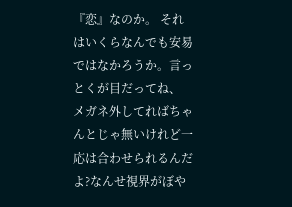『恋』なのか。 それはいくらなんでも安易ではなかろうか。言っとくが目だってね、 メガネ外してればちゃんとじゃ無いけれど一応は合わせられるんだよ?なんせ視界がぼや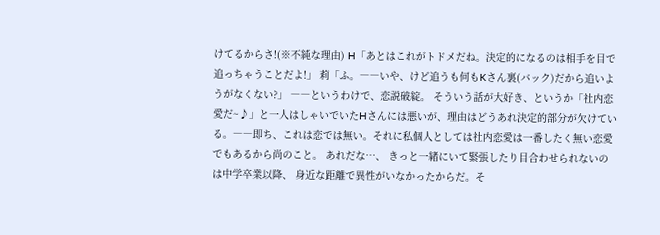けてるからさ!(※不純な理由) H「あとはこれがトドメだね。決定的になるのは相手を目で追っちゃうことだよ!」 莉「ふ。――いや、けど追うも何もKさん裏(バック)だから追いようがなくない?」 ――というわけで、恋説破綻。 そういう話が大好き、というか「社内恋愛だ~♪」と一人はしゃいでいたHさんには悪いが、理由はどうあれ決定的部分が欠けている。――即ち、これは恋では無い。それに私個人としては社内恋愛は一番したく無い恋愛でもあるから尚のこと。 あれだな…、 きっと一緒にいて緊張したり目合わせられないのは中学卒業以降、 身近な距離で異性がいなかったからだ。そ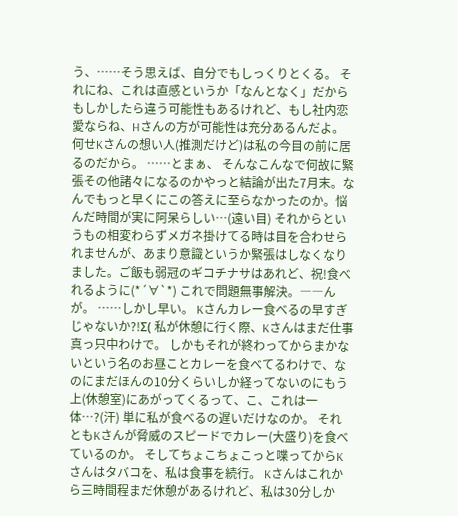う、……そう思えば、自分でもしっくりとくる。 それにね、これは直感というか「なんとなく」だからもしかしたら違う可能性もあるけれど、もし社内恋愛ならね、Hさんの方が可能性は充分あるんだよ。何せKさんの想い人(推測だけど)は私の今目の前に居るのだから。 ……とまぁ、 そんなこんなで何故に緊張その他諸々になるのかやっと結論が出た7月末。なんでもっと早くにこの答えに至らなかったのか。悩んだ時間が実に阿呆らしい…(遠い目) それからというもの相変わらずメガネ掛けてる時は目を合わせられませんが、あまり意識というか緊張はしなくなりました。ご飯も弱冠のギコチナサはあれど、祝!食べれるように(*´∀`*) これで問題無事解決。――んが。 ……しかし早い。 Kさんカレー食べるの早すぎじゃないか?!Σ( 私が休憩に行く際、Kさんはまだ仕事真っ只中わけで。 しかもそれが終わってからまかないという名のお昼ことカレーを食べてるわけで、なのにまだほんの10分くらいしか経ってないのにもう上(休憩室)にあがってくるって、こ、これは一体…?(汗) 単に私が食べるの遅いだけなのか。 それともKさんが脅威のスピードでカレー(大盛り)を食べているのか。 そしてちょこちょこっと喋ってからKさんはタバコを、私は食事を続行。 Kさんはこれから三時間程まだ休憩があるけれど、私は30分しか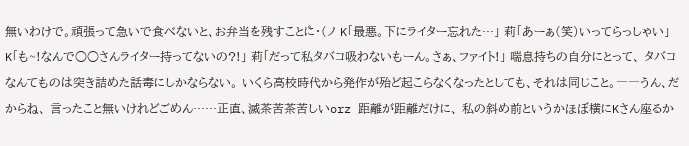無いわけで。頑張って急いで食べないと、お弁当を残すことに゚・(ノ K「最悪。下にライター忘れた…」 莉「あーぁ(笑)いってらっしゃい」 K「も~!なんで○○さんライター持ってないの?!」 莉「だって私タバコ吸わないもーん。さぁ、ファイト!」 喘息持ちの自分にとって、 タバコなんてものは突き詰めた話毒にしかならない。 いくら高校時代から発作が殆ど起こらなくなったとしても、それは同じこと。――うん、だからね、 言ったこと無いけれどごめん……正直、滅茶苦茶苦しいorz 距離が距離だけに、 私の斜め前というかほぼ横にKさん座るか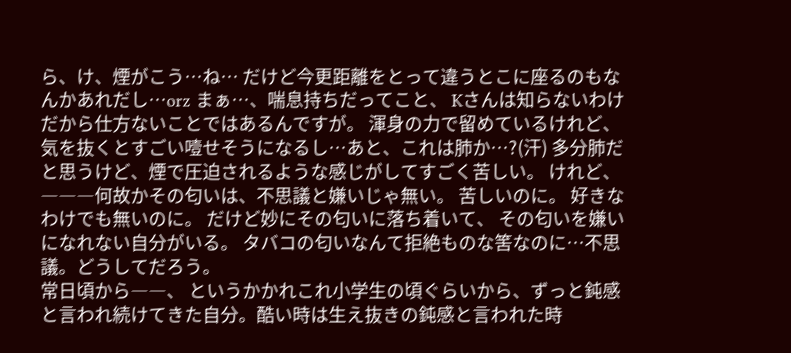ら、け、煙がこう…ね… だけど今更距離をとって違うとこに座るのもなんかあれだし…orz まぁ…、喘息持ちだってこと、 Kさんは知らないわけだから仕方ないことではあるんですが。 渾身の力で留めているけれど、 気を抜くとすごい噎せそうになるし…あと、これは肺か…?(汗) 多分肺だと思うけど、煙で圧迫されるような感じがしてすごく苦しい。 けれど、 ―――何故かその匂いは、不思議と嫌いじゃ無い。 苦しいのに。 好きなわけでも無いのに。 だけど妙にその匂いに落ち着いて、 その匂いを嫌いになれない自分がいる。 タバコの匂いなんて拒絶ものな筈なのに…不思議。どうしてだろう。
常日頃から――、 というかかれこれ小学生の頃ぐらいから、ずっと鈍感と言われ続けてきた自分。酷い時は生え抜きの鈍感と言われた時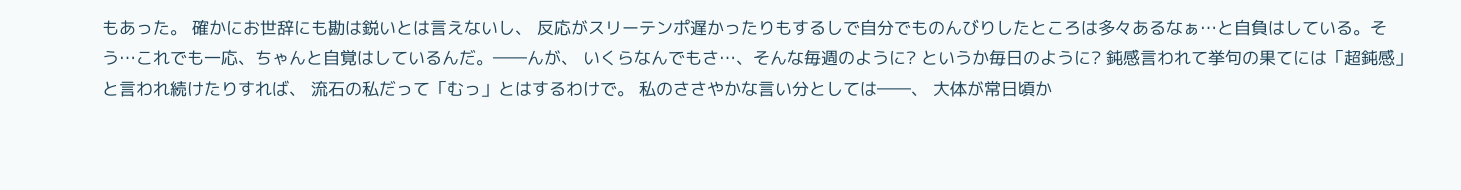もあった。 確かにお世辞にも勘は鋭いとは言えないし、 反応がスリーテンポ遅かったりもするしで自分でものんびりしたところは多々あるなぁ…と自負はしている。そう…これでも一応、ちゃんと自覚はしているんだ。――んが、 いくらなんでもさ…、そんな毎週のように? というか毎日のように? 鈍感言われて挙句の果てには「超鈍感」と言われ続けたりすれば、 流石の私だって「むっ」とはするわけで。 私のささやかな言い分としては――、 大体が常日頃か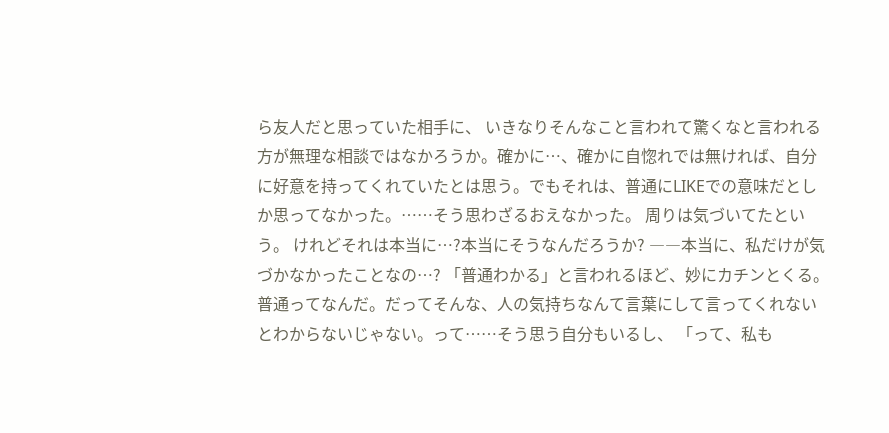ら友人だと思っていた相手に、 いきなりそんなこと言われて驚くなと言われる方が無理な相談ではなかろうか。確かに…、確かに自惚れでは無ければ、自分に好意を持ってくれていたとは思う。でもそれは、普通にLIKEでの意味だとしか思ってなかった。……そう思わざるおえなかった。 周りは気づいてたという。 けれどそれは本当に…?本当にそうなんだろうか? ――本当に、私だけが気づかなかったことなの…? 「普通わかる」と言われるほど、妙にカチンとくる。 普通ってなんだ。だってそんな、人の気持ちなんて言葉にして言ってくれないとわからないじゃない。って……そう思う自分もいるし、 「って、私も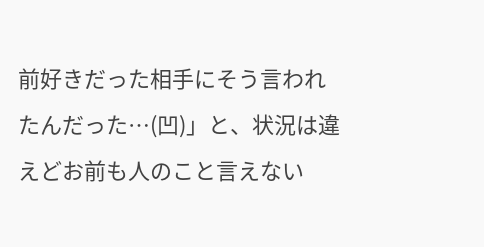前好きだった相手にそう言われたんだった…(凹)」と、状況は違えどお前も人のこと言えない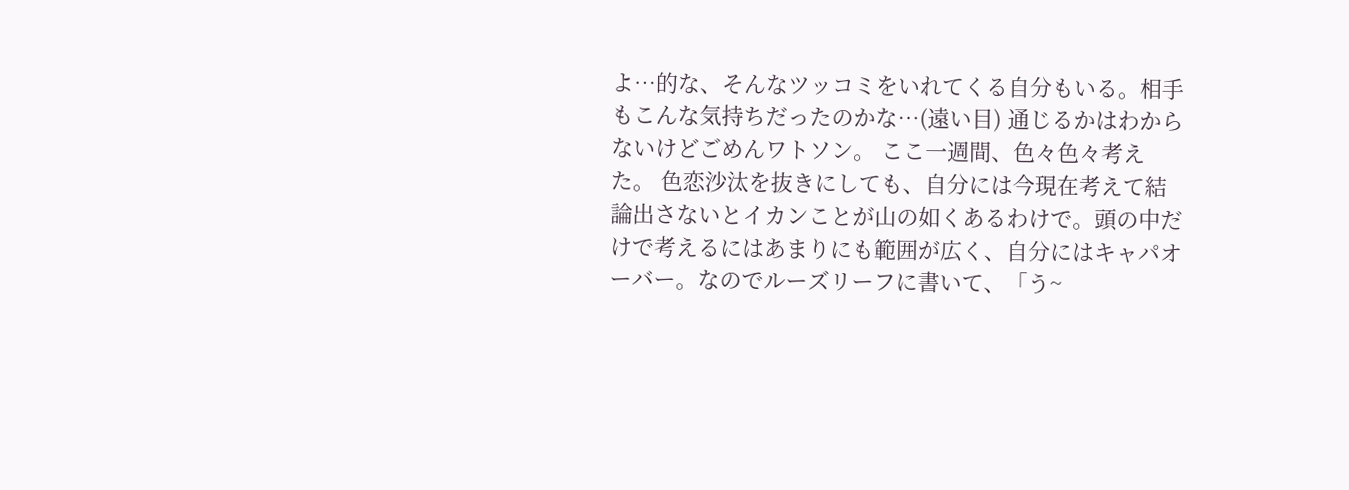よ…的な、そんなツッコミをいれてくる自分もいる。相手もこんな気持ちだったのかな…(遠い目) 通じるかはわからないけどごめんワトソン。 ここ一週間、色々色々考えた。 色恋沙汰を抜きにしても、自分には今現在考えて結論出さないとイカンことが山の如くあるわけで。頭の中だけで考えるにはあまりにも範囲が広く、自分にはキャパオーバー。なのでルーズリーフに書いて、「う~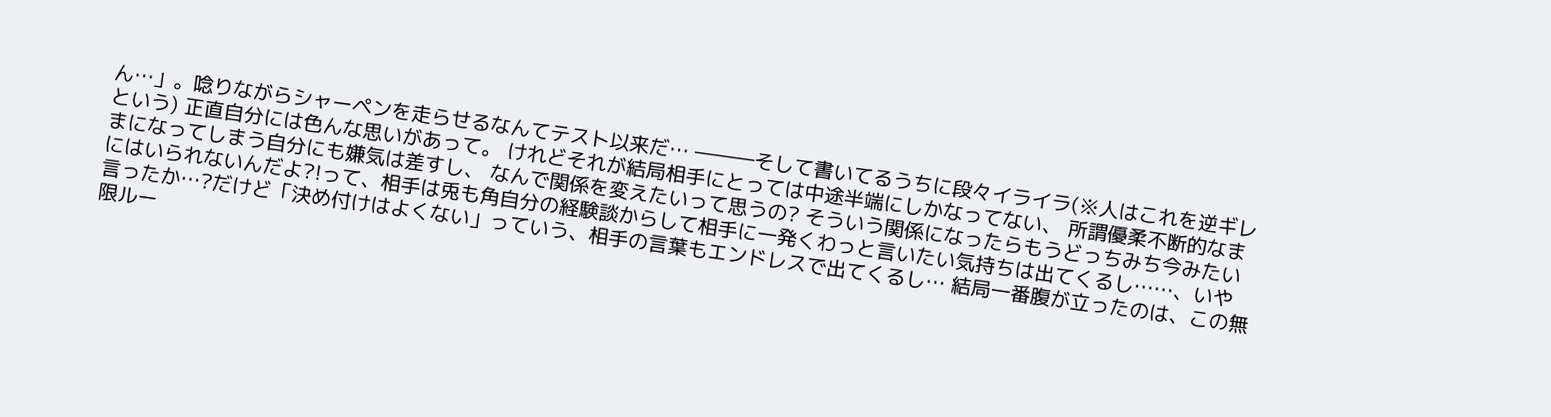ん…」。唸りながらシャーペンを走らせるなんてテスト以来だ… ―――そして書いてるうちに段々イライラ(※人はこれを逆ギレという) 正直自分には色んな思いがあって。 けれどそれが結局相手にとっては中途半端にしかなってない、 所謂優柔不断的なままになってしまう自分にも嫌気は差すし、 なんで関係を変えたいって思うの? そういう関係になったらもうどっちみち今みたいにはいられないんだよ?!って、相手は兎も角自分の経験談からして相手に一発くわっと言いたい気持ちは出てくるし……、いや言ったか…?だけど「決め付けはよくない」っていう、相手の言葉もエンドレスで出てくるし… 結局一番腹が立ったのは、この無限ルー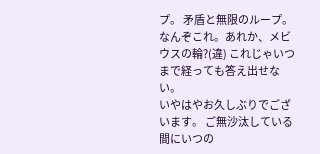プ。 矛盾と無限のループ。 なんぞこれ。あれか、メビウスの輪?(違) これじゃいつまで経っても答え出せない。
いやはやお久しぶりでございます。 ご無沙汰している間にいつの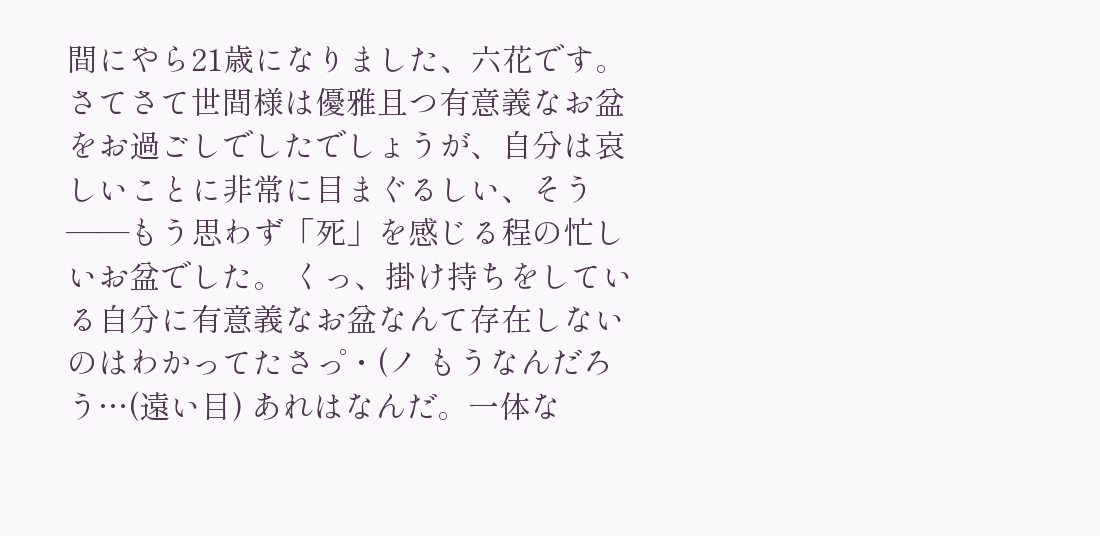間にやら21歳になりました、六花です。さてさて世間様は優雅且つ有意義なお盆をお過ごしでしたでしょうが、自分は哀しいことに非常に目まぐるしい、そう――もう思わず「死」を感じる程の忙しいお盆でした。 くっ、掛け持ちをしている自分に有意義なお盆なんて存在しないのはわかってたさっ゚・(ノ もうなんだろう…(遠い目) あれはなんだ。一体な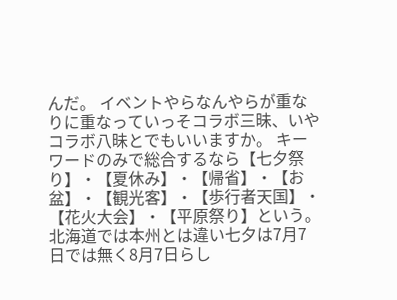んだ。 イベントやらなんやらが重なりに重なっていっそコラボ三昧、いやコラボ八昧とでもいいますか。 キーワードのみで総合するなら【七夕祭り】・【夏休み】・【帰省】・【お盆】・【観光客】・【歩行者天国】・【花火大会】・【平原祭り】という。 北海道では本州とは違い七夕は7月7日では無く8月7日らし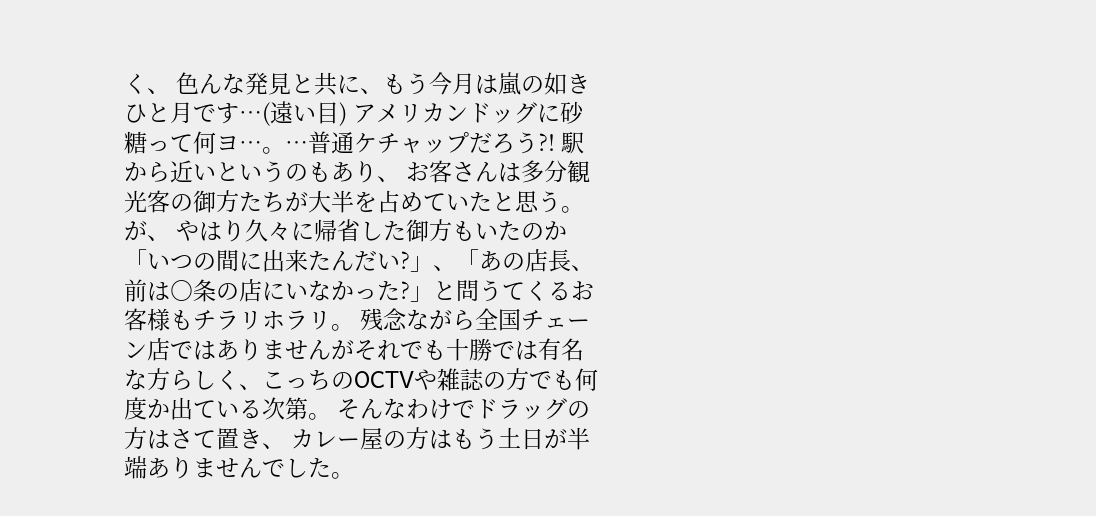く、 色んな発見と共に、もう今月は嵐の如きひと月です…(遠い目) アメリカンドッグに砂糖って何ヨ…。…普通ケチャップだろう?! 駅から近いというのもあり、 お客さんは多分観光客の御方たちが大半を占めていたと思う。が、 やはり久々に帰省した御方もいたのか「いつの間に出来たんだい?」、「あの店長、前は○条の店にいなかった?」と問うてくるお客様もチラリホラリ。 残念ながら全国チェーン店ではありませんがそれでも十勝では有名な方らしく、こっちのOCTVや雑誌の方でも何度か出ている次第。 そんなわけでドラッグの方はさて置き、 カレー屋の方はもう土日が半端ありませんでした。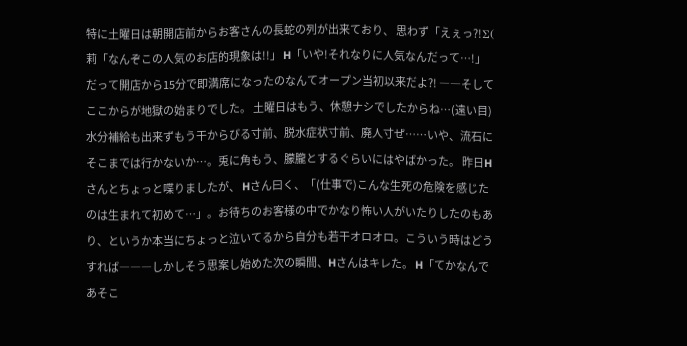特に土曜日は朝開店前からお客さんの長蛇の列が出来ており、 思わず「えぇっ?!Σ( 莉「なんぞこの人気のお店的現象は!!」 H「いや!それなりに人気なんだって…!」 だって開店から15分で即満席になったのなんてオープン当初以来だよ?! ――そしてここからが地獄の始まりでした。 土曜日はもう、休憩ナシでしたからね…(遠い目) 水分補給も出来ずもう干からびる寸前、脱水症状寸前、廃人寸ぜ……いや、流石にそこまでは行かないか…。兎に角もう、朦朧とするぐらいにはやばかった。 昨日Hさんとちょっと喋りましたが、 Hさん曰く、「(仕事で)こんな生死の危険を感じたのは生まれて初めて…」。お待ちのお客様の中でかなり怖い人がいたりしたのもあり、というか本当にちょっと泣いてるから自分も若干オロオロ。こういう時はどうすれば―――しかしそう思案し始めた次の瞬間、Hさんはキレた。 H「てかなんであそこ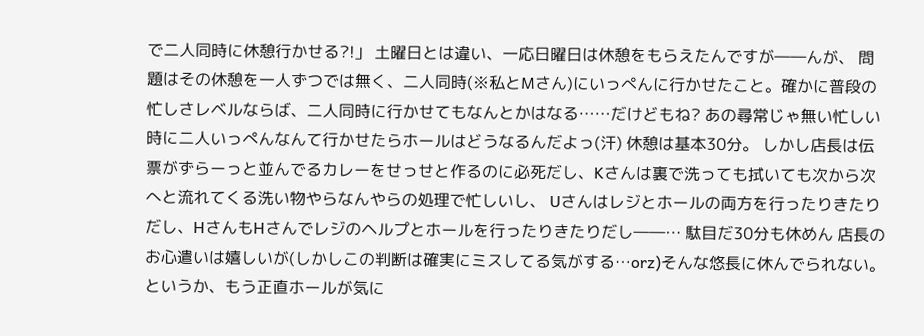で二人同時に休憩行かせる?!」 土曜日とは違い、一応日曜日は休憩をもらえたんですが――んが、 問題はその休憩を一人ずつでは無く、二人同時(※私とMさん)にいっぺんに行かせたこと。確かに普段の忙しさレベルならば、二人同時に行かせてもなんとかはなる……だけどもね? あの尋常じゃ無い忙しい時に二人いっぺんなんて行かせたらホールはどうなるんだよっ(汗) 休憩は基本30分。 しかし店長は伝票がずらーっと並んでるカレーをせっせと作るのに必死だし、Kさんは裏で洗っても拭いても次から次へと流れてくる洗い物やらなんやらの処理で忙しいし、 Uさんはレジとホールの両方を行ったりきたりだし、HさんもHさんでレジのヘルプとホールを行ったりきたりだし――… 駄目だ30分も休めん 店長のお心遣いは嬉しいが(しかしこの判断は確実にミスしてる気がする…orz)そんな悠長に休んでられない。というか、もう正直ホールが気に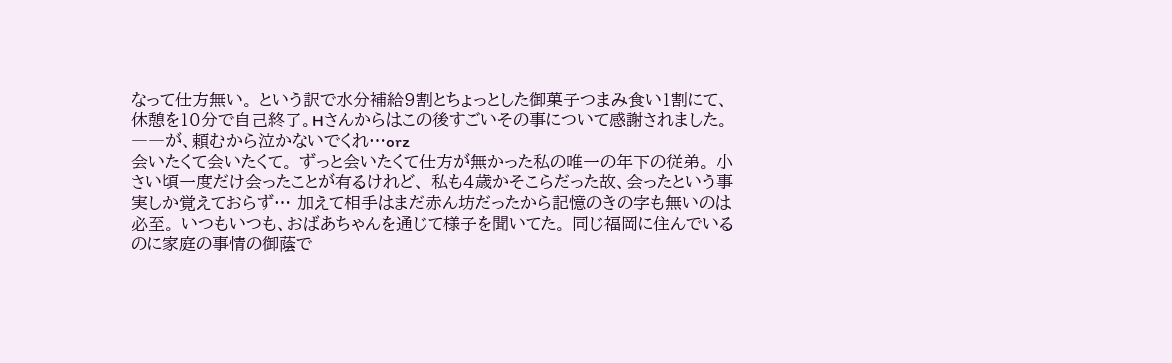なって仕方無い。 という訳で水分補給9割とちょっとした御菓子つまみ食い1割にて、 休憩を10分で自己終了。Hさんからはこの後すごいその事について感謝されました。――が、頼むから泣かないでくれ…orz
会いたくて会いたくて。 ずっと会いたくて仕方が無かった私の唯一の年下の従弟。 小さい頃一度だけ会ったことが有るけれど、 私も4歳かそこらだった故、会ったという事実しか覚えておらず… 加えて相手はまだ赤ん坊だったから記憶のきの字も無いのは必至。 いつもいつも、おばあちゃんを通じて様子を聞いてた。 同じ福岡に住んでいるのに家庭の事情の御蔭で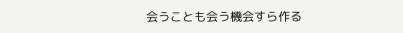会うことも会う機会すら作る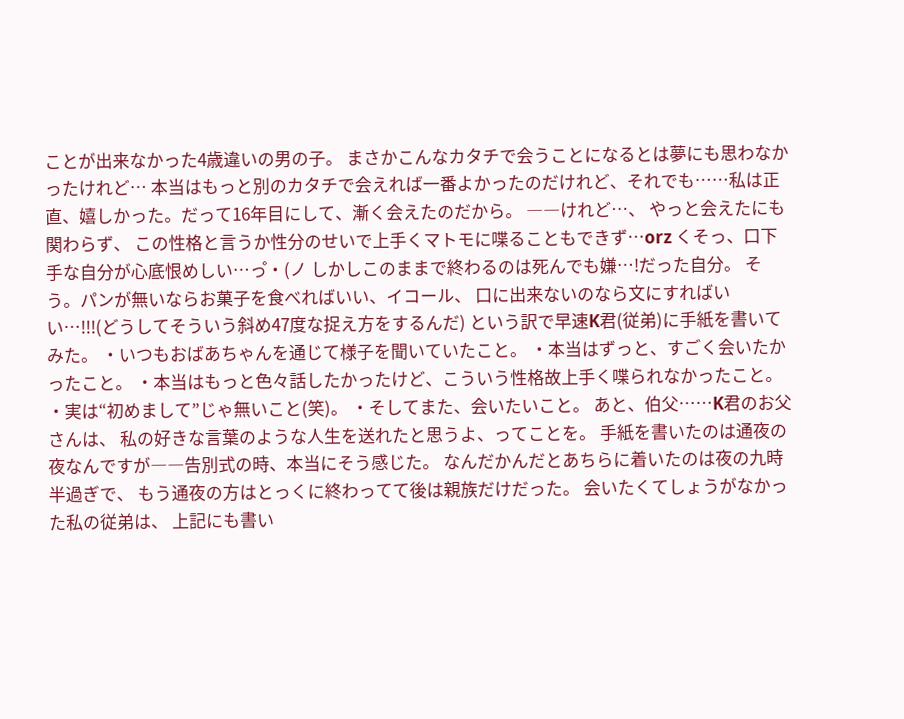ことが出来なかった4歳違いの男の子。 まさかこんなカタチで会うことになるとは夢にも思わなかったけれど… 本当はもっと別のカタチで会えれば一番よかったのだけれど、それでも……私は正直、嬉しかった。だって16年目にして、漸く会えたのだから。 ――けれど…、 やっと会えたにも関わらず、 この性格と言うか性分のせいで上手くマトモに喋ることもできず…orz くそっ、口下手な自分が心底恨めしい…っ゚・(ノ しかしこのままで終わるのは死んでも嫌…!だった自分。 そう。パンが無いならお菓子を食べればいい、イコール、 口に出来ないのなら文にすればいい…!!!(どうしてそういう斜め47度な捉え方をするんだ) という訳で早速K君(従弟)に手紙を書いてみた。 ・いつもおばあちゃんを通じて様子を聞いていたこと。 ・本当はずっと、すごく会いたかったこと。 ・本当はもっと色々話したかったけど、こういう性格故上手く喋られなかったこと。 ・実は“初めまして”じゃ無いこと(笑)。 ・そしてまた、会いたいこと。 あと、伯父……K君のお父さんは、 私の好きな言葉のような人生を送れたと思うよ、ってことを。 手紙を書いたのは通夜の夜なんですが――告別式の時、本当にそう感じた。 なんだかんだとあちらに着いたのは夜の九時半過ぎで、 もう通夜の方はとっくに終わってて後は親族だけだった。 会いたくてしょうがなかった私の従弟は、 上記にも書い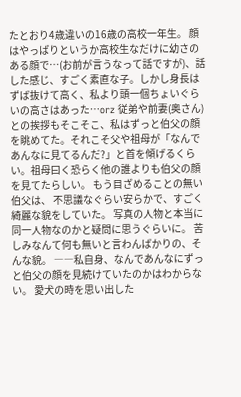たとおり4歳違いの16歳の高校一年生。 顔はやっぱりというか高校生なだけに幼さのある顔で…(お前が言うなって話ですが)、話した感じ、すごく素直な子。しかし身長はずば抜けて高く、私より頭一個ちょいぐらいの高さはあった…orz 従弟や前妻(奥さん)との挨拶もそこそこ、私はずっと伯父の顔を眺めてた。それこそ父や祖母が「なんであんなに見てるんだ?」と首を傾げるくらい。祖母曰く恐らく他の誰よりも伯父の顔を見てたらしい。 もう目ざめることの無い伯父は、 不思議なぐらい安らかで、すごく綺麗な貌をしていた。 写真の人物と本当に同一人物なのかと疑問に思うぐらいに。 苦しみなんて何も無いと言わんばかりの、そんな貌。 ――私自身、なんであんなにずっと伯父の顔を見続けていたのかはわからない。 愛犬の時を思い出した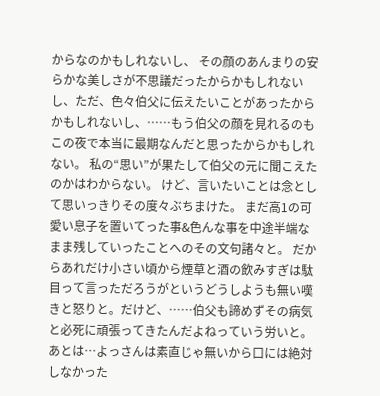からなのかもしれないし、 その顔のあんまりの安らかな美しさが不思議だったからかもしれないし、ただ、色々伯父に伝えたいことがあったからかもしれないし、……もう伯父の顔を見れるのもこの夜で本当に最期なんだと思ったからかもしれない。 私の“思い”が果たして伯父の元に聞こえたのかはわからない。 けど、言いたいことは念として思いっきりその度々ぶちまけた。 まだ高1の可愛い息子を置いてった事&色んな事を中途半端なまま残していったことへのその文句諸々と。 だからあれだけ小さい頃から煙草と酒の飲みすぎは駄目って言っただろうがというどうしようも無い嘆きと怒りと。だけど、……伯父も諦めずその病気と必死に頑張ってきたんだよねっていう労いと。 あとは…よっさんは素直じゃ無いから口には絶対しなかった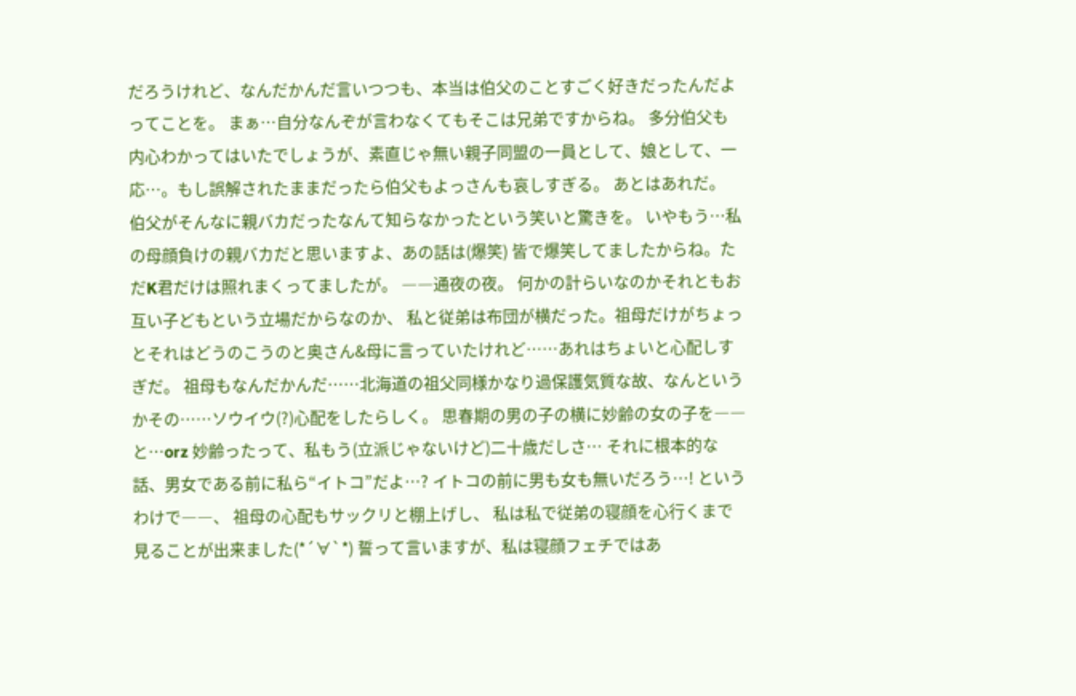だろうけれど、なんだかんだ言いつつも、本当は伯父のことすごく好きだったんだよってことを。 まぁ…自分なんぞが言わなくてもそこは兄弟ですからね。 多分伯父も内心わかってはいたでしょうが、素直じゃ無い親子同盟の一員として、娘として、一応…。もし誤解されたままだったら伯父もよっさんも哀しすぎる。 あとはあれだ。 伯父がそんなに親バカだったなんて知らなかったという笑いと驚きを。 いやもう…私の母顔負けの親バカだと思いますよ、あの話は(爆笑) 皆で爆笑してましたからね。ただK君だけは照れまくってましたが。 ――通夜の夜。 何かの計らいなのかそれともお互い子どもという立場だからなのか、 私と従弟は布団が横だった。祖母だけがちょっとそれはどうのこうのと奥さん&母に言っていたけれど……あれはちょいと心配しすぎだ。 祖母もなんだかんだ……北海道の祖父同様かなり過保護気質な故、なんというかその……ソウイウ(?)心配をしたらしく。 思春期の男の子の横に妙齢の女の子を――と…orz 妙齢ったって、私もう(立派じゃないけど)二十歳だしさ… それに根本的な話、男女である前に私ら“イトコ”だよ…? イトコの前に男も女も無いだろう…! というわけで――、 祖母の心配もサックリと棚上げし、 私は私で従弟の寝顔を心行くまで見ることが出来ました(*´∀`*) 誓って言いますが、私は寝顔フェチではあ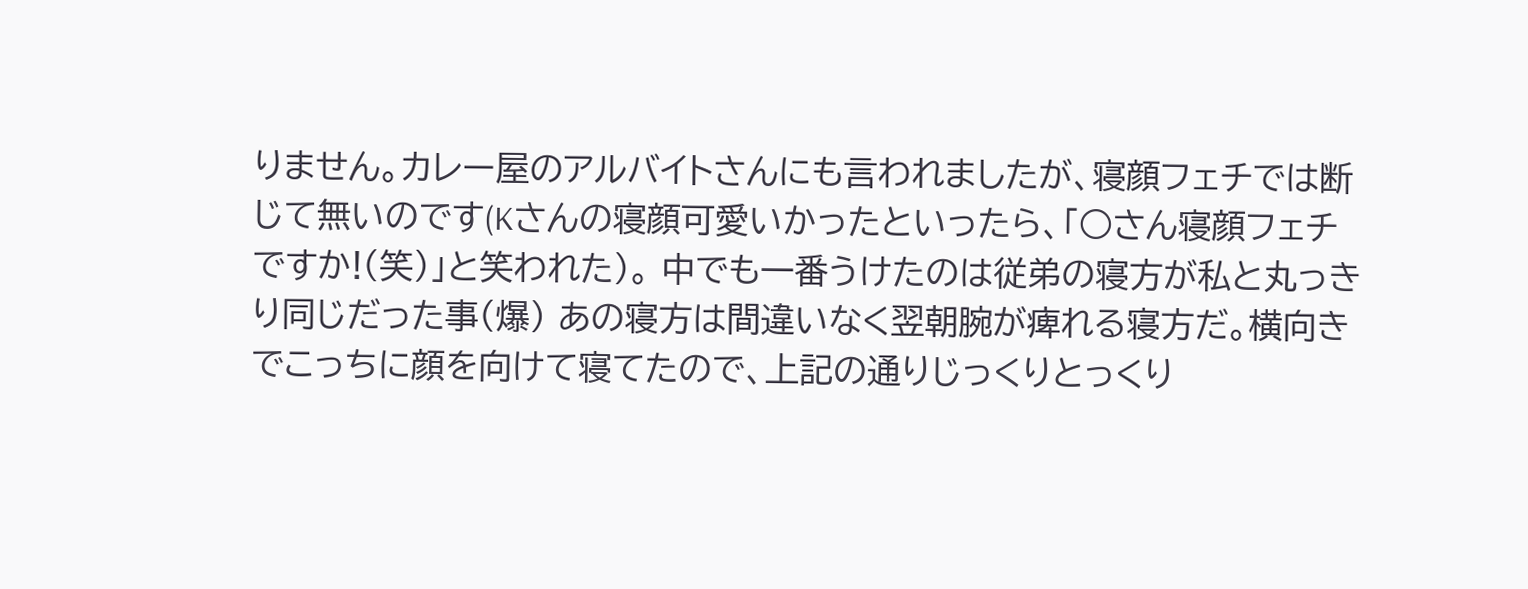りません。カレー屋のアルバイトさんにも言われましたが、寝顔フェチでは断じて無いのです(Kさんの寝顔可愛いかったといったら、「○さん寝顔フェチですか!(笑)」と笑われた)。 中でも一番うけたのは従弟の寝方が私と丸っきり同じだった事(爆) あの寝方は間違いなく翌朝腕が痺れる寝方だ。横向きでこっちに顔を向けて寝てたので、上記の通りじっくりとっくり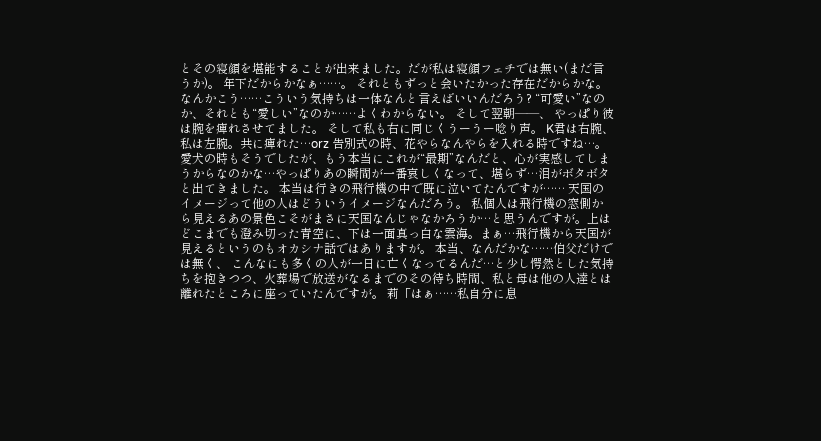とその寝顔を堪能することが出来ました。だが私は寝顔フェチでは無い(まだ言うか)。 年下だからかなぁ……。 それともずっと会いたかった存在だからかな。 なんかこう……こういう気持ちは一体なんと言えばいいんだろう? “可愛い”なのか、それとも“愛しい”なのか……よくわからない。 そして翌朝――、 やっぱり彼は腕を痺れさせてました。 そして私も右に同じくうーうー唸り声。 K君は右腕、私は左腕。共に痺れた…orz 告別式の時、花やらなんやらを入れる時ですね…。 愛犬の時もそうでしたが、もう本当にこれが“最期”なんだと、心が実感してしまうからなのかな…やっぱりあの瞬間が一番哀しくなって、堪らず…泪がボタボタと出てきました。 本当は行きの飛行機の中で既に泣いてたんですが…… 天国のイメージって他の人はどういうイメージなんだろう。 私個人は飛行機の窓側から見えるあの景色こそがまさに天国なんじゃなかろうか…と思うんですが。上はどこまでも澄み切った青空に、下は一面真っ白な雲海。まぁ…飛行機から天国が見えるというのもオカシナ話ではありますが。 本当、なんだかな……伯父だけでは無く、 こんなにも多くの人が一日に亡くなってるんだ…と少し愕然とした気持ちを抱きつつ、火葬場で放送がなるまでのその待ち時間、私と母は他の人達とは離れたところに座っていたんですが。 莉「はぁ……私自分に息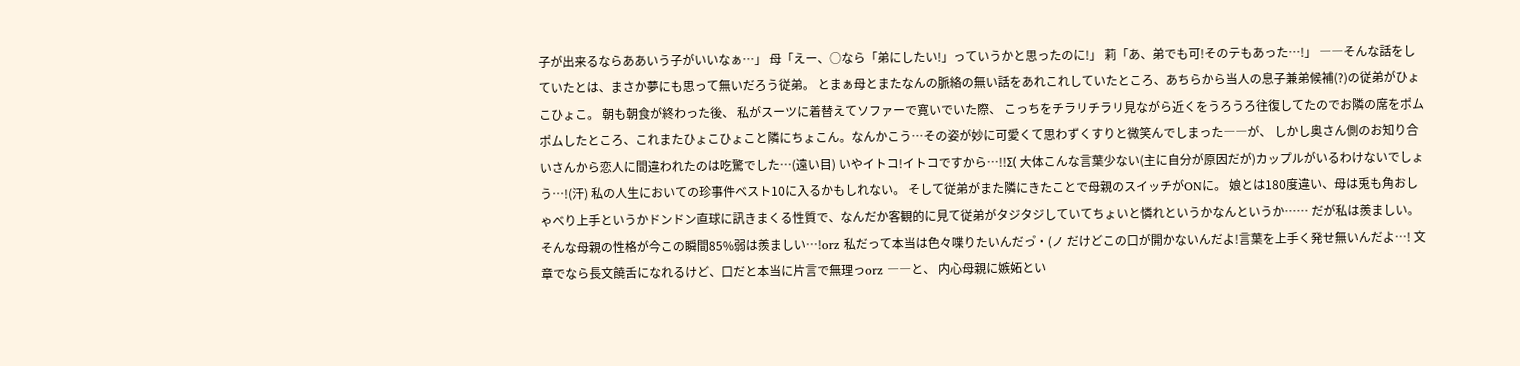子が出来るならああいう子がいいなぁ…」 母「えー、○なら「弟にしたい!」っていうかと思ったのに!」 莉「あ、弟でも可!そのテもあった…!」 ――そんな話をしていたとは、まさか夢にも思って無いだろう従弟。 とまぁ母とまたなんの脈絡の無い話をあれこれしていたところ、あちらから当人の息子兼弟候補(?)の従弟がひょこひょこ。 朝も朝食が終わった後、 私がスーツに着替えてソファーで寛いでいた際、 こっちをチラリチラリ見ながら近くをうろうろ往復してたのでお隣の席をポムポムしたところ、これまたひょこひょこと隣にちょこん。なんかこう…その姿が妙に可愛くて思わずくすりと微笑んでしまった――が、 しかし奥さん側のお知り合いさんから恋人に間違われたのは吃驚でした…(遠い目) いやイトコ!イトコですから…!!Σ( 大体こんな言葉少ない(主に自分が原因だが)カップルがいるわけないでしょう…!(汗) 私の人生においての珍事件ベスト10に入るかもしれない。 そして従弟がまた隣にきたことで母親のスイッチがONに。 娘とは180度違い、母は兎も角おしゃべり上手というかドンドン直球に訊きまくる性質で、なんだか客観的に見て従弟がタジタジしていてちょいと憐れというかなんというか…… だが私は羨ましい。 そんな母親の性格が今この瞬間85%弱は羨ましい…!orz 私だって本当は色々喋りたいんだっ゚・(ノ だけどこの口が開かないんだよ!言葉を上手く発せ無いんだよ…! 文章でなら長文饒舌になれるけど、口だと本当に片言で無理っorz ――と、 内心母親に嫉妬とい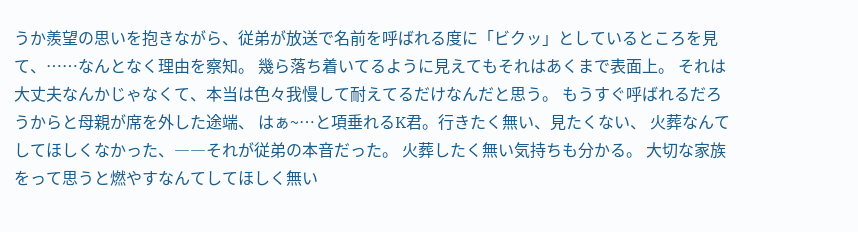うか羨望の思いを抱きながら、従弟が放送で名前を呼ばれる度に「ビクッ」としているところを見て、……なんとなく理由を察知。 幾ら落ち着いてるように見えてもそれはあくまで表面上。 それは大丈夫なんかじゃなくて、本当は色々我慢して耐えてるだけなんだと思う。 もうすぐ呼ばれるだろうからと母親が席を外した途端、 はぁ~…と項垂れるK君。行きたく無い、見たくない、 火葬なんてしてほしくなかった、――それが従弟の本音だった。 火葬したく無い気持ちも分かる。 大切な家族をって思うと燃やすなんてしてほしく無い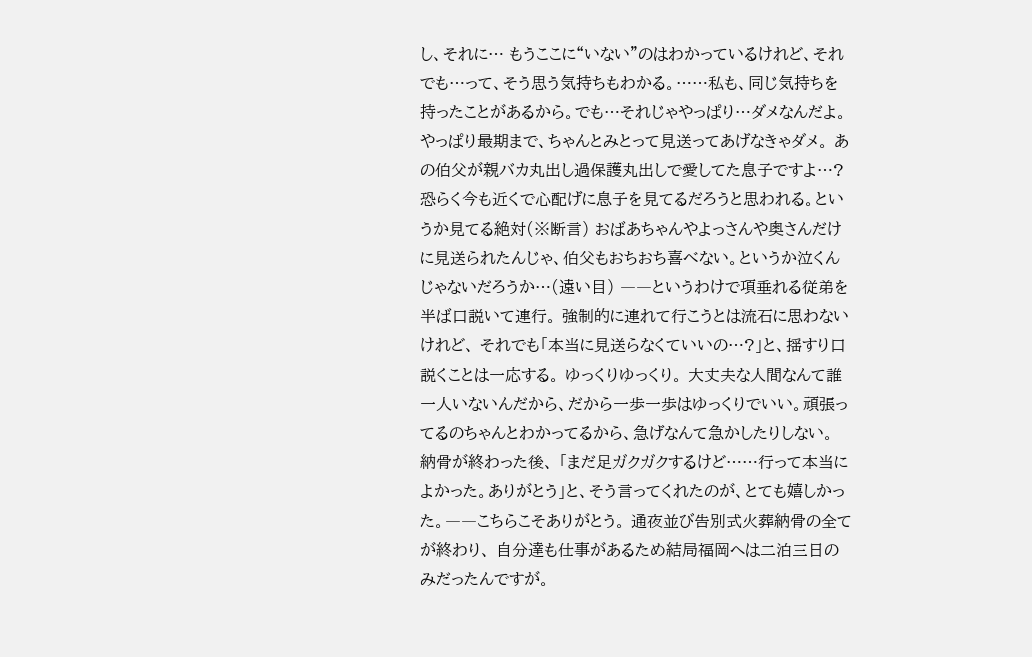し、それに… もうここに“いない”のはわかっているけれど、それでも…って、そう思う気持ちもわかる。……私も、同じ気持ちを持ったことがあるから。でも…それじゃやっぱり…ダメなんだよ。 やっぱり最期まで、ちゃんとみとって見送ってあげなきゃダメ。 あの伯父が親バカ丸出し過保護丸出しで愛してた息子ですよ…? 恐らく今も近くで心配げに息子を見てるだろうと思われる。というか見てる絶対(※断言) おばあちゃんやよっさんや奥さんだけに見送られたんじゃ、伯父もおちおち喜べない。というか泣くんじゃないだろうか…(遠い目) ――というわけで項垂れる従弟を半ば口説いて連行。 強制的に連れて行こうとは流石に思わないけれど、 それでも「本当に見送らなくていいの…?」と、揺すり口説くことは一応する。 ゆっくりゆっくり。 大丈夫な人間なんて誰一人いないんだから、だから一歩一歩はゆっくりでいい。頑張ってるのちゃんとわかってるから、急げなんて急かしたりしない。 納骨が終わった後、 「まだ足ガクガクするけど……行って本当によかった。ありがとう」と、そう言ってくれたのが、とても嬉しかった。――こちらこそありがとう。 通夜並び告別式火葬納骨の全てが終わり、 自分達も仕事があるため結局福岡へは二泊三日のみだったんですが。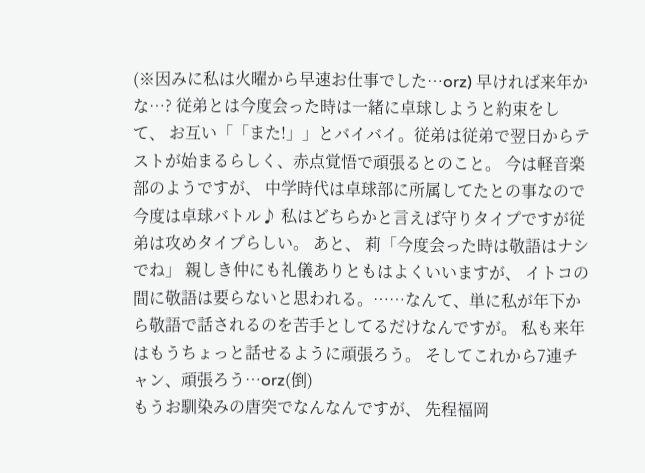(※因みに私は火曜から早速お仕事でした…orz) 早ければ来年かな…? 従弟とは今度会った時は一緒に卓球しようと約束をして、 お互い「「また!」」とバイバイ。従弟は従弟で翌日からテストが始まるらしく、赤点覚悟で頑張るとのこと。 今は軽音楽部のようですが、 中学時代は卓球部に所属してたとの事なので今度は卓球バトル♪ 私はどちらかと言えば守りタイプですが従弟は攻めタイプらしい。 あと、 莉「今度会った時は敬語はナシでね」 親しき仲にも礼儀ありともはよくいいますが、 イトコの間に敬語は要らないと思われる。……なんて、単に私が年下から敬語で話されるのを苦手としてるだけなんですが。 私も来年はもうちょっと話せるように頑張ろう。 そしてこれから7連チャン、頑張ろう…orz(倒)
もうお馴染みの唐突でなんなんですが、 先程福岡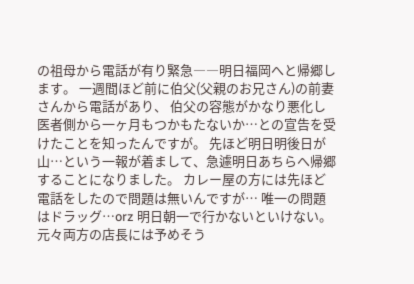の祖母から電話が有り緊急――明日福岡へと帰郷します。 一週間ほど前に伯父(父親のお兄さん)の前妻さんから電話があり、 伯父の容態がかなり悪化し医者側から一ヶ月もつかもたないか…との宣告を受けたことを知ったんですが。 先ほど明日明後日が山…という一報が着まして、急遽明日あちらへ帰郷することになりました。 カレー屋の方には先ほど電話をしたので問題は無いんですが… 唯一の問題はドラッグ…orz 明日朝一で行かないといけない。 元々両方の店長には予めそう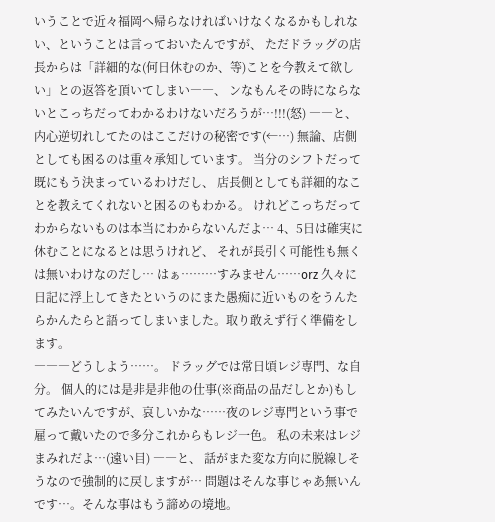いうことで近々福岡へ帰らなければいけなくなるかもしれない、ということは言っておいたんですが、 ただドラッグの店長からは「詳細的な(何日休むのか、等)ことを今教えて欲しい」との返答を頂いてしまい――、 ンなもんその時にならないとこっちだってわかるわけないだろうが…!!!(怒) ――と、 内心逆切れしてたのはここだけの秘密です(←…) 無論、店側としても困るのは重々承知しています。 当分のシフトだって既にもう決まっているわけだし、 店長側としても詳細的なことを教えてくれないと困るのもわかる。 けれどこっちだってわからないものは本当にわからないんだよ… 4、5日は確実に休むことになるとは思うけれど、 それが長引く可能性も無くは無いわけなのだし… はぁ………すみません……orz 久々に日記に浮上してきたというのにまた愚痴に近いものをうんたらかんたらと語ってしまいました。取り敢えず行く準備をします。
―――どうしよう……。 ドラッグでは常日頃レジ専門、な自分。 個人的には是非是非他の仕事(※商品の品だしとか)もしてみたいんですが、哀しいかな……夜のレジ専門という事で雇って戴いたので多分これからもレジ一色。 私の未来はレジまみれだよ…(遠い目) ――と、 話がまた変な方向に脱線しそうなので強制的に戻しますが… 問題はそんな事じゃあ無いんです…。そんな事はもう諦めの境地。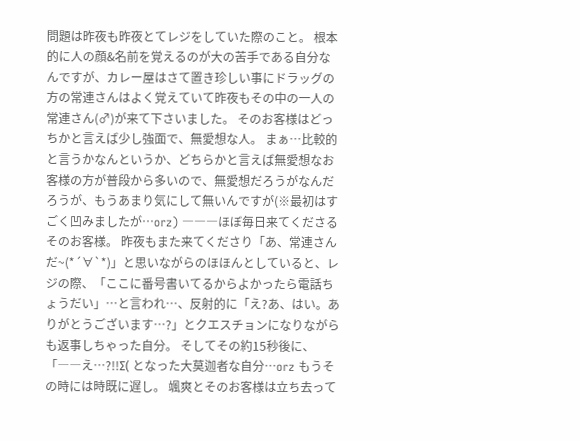問題は昨夜も昨夜とてレジをしていた際のこと。 根本的に人の顔&名前を覚えるのが大の苦手である自分なんですが、カレー屋はさて置き珍しい事にドラッグの方の常連さんはよく覚えていて昨夜もその中の一人の常連さん(♂)が来て下さいました。 そのお客様はどっちかと言えば少し強面で、無愛想な人。 まぁ…比較的と言うかなんというか、どちらかと言えば無愛想なお客様の方が普段から多いので、無愛想だろうがなんだろうが、もうあまり気にして無いんですが(※最初はすごく凹みましたが…orz) ―――ほぼ毎日来てくださるそのお客様。 昨夜もまた来てくださり「あ、常連さんだ~(*´∀`*)」と思いながらのほほんとしていると、レジの際、「ここに番号書いてるからよかったら電話ちょうだい」…と言われ…、反射的に「え?あ、はい。ありがとうございます…?」とクエスチョンになりながらも返事しちゃった自分。 そしてその約15秒後に、 「――え…?!!Σ( となった大莫迦者な自分…orz もうその時には時既に遅し。 颯爽とそのお客様は立ち去って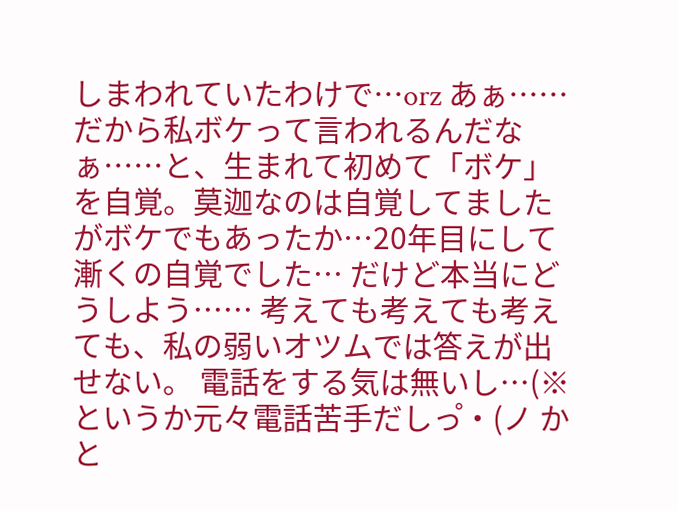しまわれていたわけで…orz あぁ……だから私ボケって言われるんだなぁ……と、生まれて初めて「ボケ」を自覚。莫迦なのは自覚してましたがボケでもあったか…20年目にして漸くの自覚でした… だけど本当にどうしよう…… 考えても考えても考えても、私の弱いオツムでは答えが出せない。 電話をする気は無いし…(※というか元々電話苦手だしっ゚・(ノ かと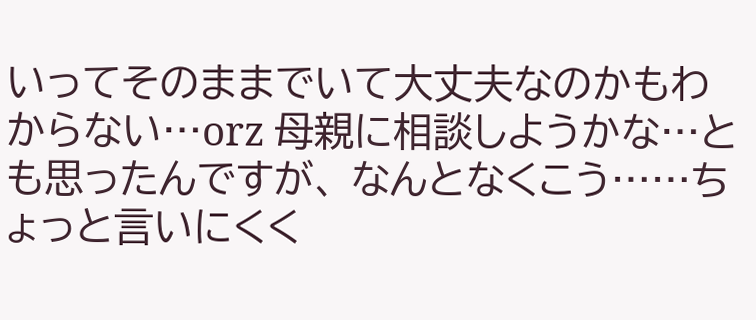いってそのままでいて大丈夫なのかもわからない…orz 母親に相談しようかな…とも思ったんですが、 なんとなくこう……ちょっと言いにくく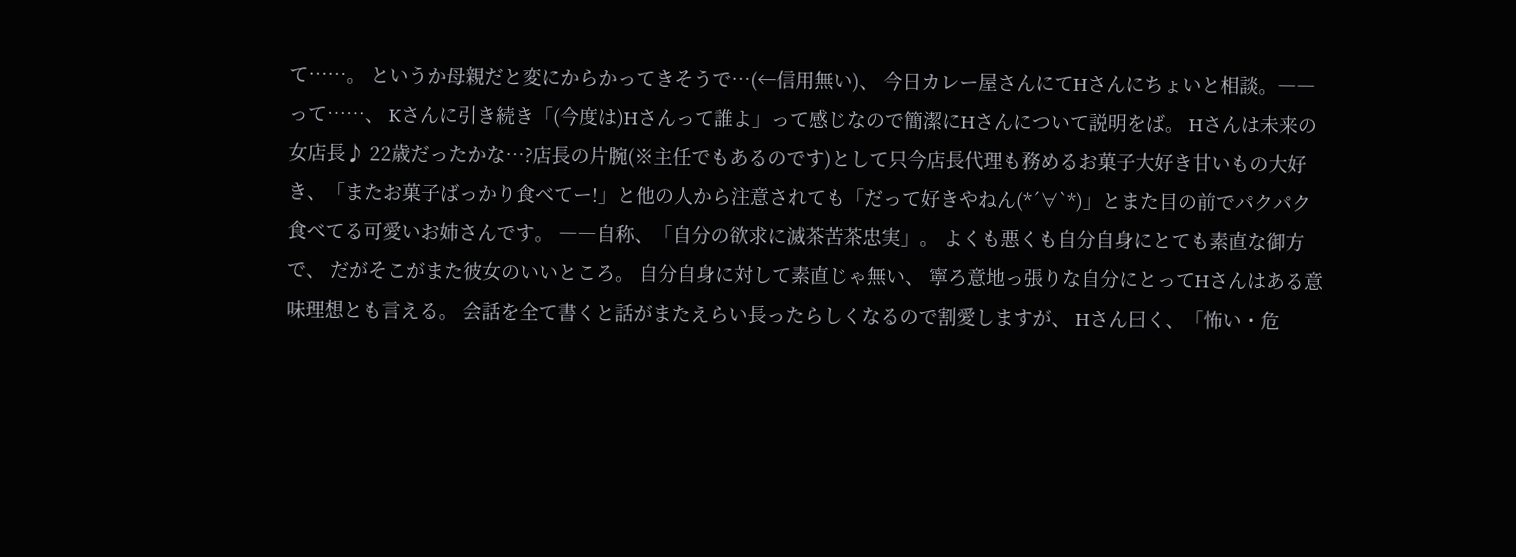て……。 というか母親だと変にからかってきそうで…(←信用無い)、 今日カレー屋さんにてHさんにちょいと相談。――って……、 Kさんに引き続き「(今度は)Hさんって誰よ」って感じなので簡潔にHさんについて説明をば。 Hさんは未来の女店長♪ 22歳だったかな…?店長の片腕(※主任でもあるのです)として只今店長代理も務めるお菓子大好き甘いもの大好き、「またお菓子ばっかり食べてー!」と他の人から注意されても「だって好きやねん(*´∀`*)」とまた目の前でパクパク食べてる可愛いお姉さんです。 ――自称、「自分の欲求に滅茶苦茶忠実」。 よくも悪くも自分自身にとても素直な御方で、 だがそこがまた彼女のいいところ。 自分自身に対して素直じゃ無い、 寧ろ意地っ張りな自分にとってHさんはある意味理想とも言える。 会話を全て書くと話がまたえらい長ったらしくなるので割愛しますが、 Hさん曰く、「怖い・危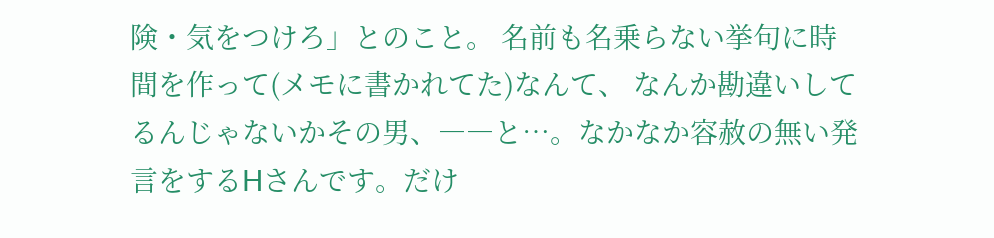険・気をつけろ」とのこと。 名前も名乗らない挙句に時間を作って(メモに書かれてた)なんて、 なんか勘違いしてるんじゃないかその男、――と…。なかなか容赦の無い発言をするHさんです。だけ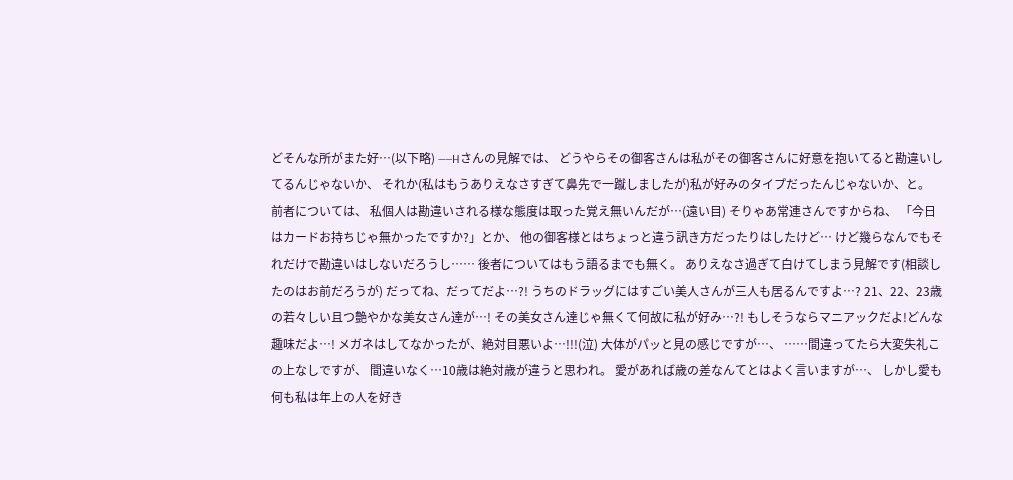どそんな所がまた好…(以下略) ――Hさんの見解では、 どうやらその御客さんは私がその御客さんに好意を抱いてると勘違いしてるんじゃないか、 それか(私はもうありえなさすぎて鼻先で一蹴しましたが)私が好みのタイプだったんじゃないか、と。 前者については、 私個人は勘違いされる様な態度は取った覚え無いんだが…(遠い目) そりゃあ常連さんですからね、 「今日はカードお持ちじゃ無かったですか?」とか、 他の御客様とはちょっと違う訊き方だったりはしたけど… けど幾らなんでもそれだけで勘違いはしないだろうし…… 後者についてはもう語るまでも無く。 ありえなさ過ぎて白けてしまう見解です(相談したのはお前だろうが) だってね、だってだよ…?! うちのドラッグにはすごい美人さんが三人も居るんですよ…? 21、22、23歳の若々しい且つ艶やかな美女さん達が…! その美女さん達じゃ無くて何故に私が好み…?! もしそうならマニアックだよ!どんな趣味だよ…! メガネはしてなかったが、絶対目悪いよ…!!!(泣) 大体がパッと見の感じですが…、 ……間違ってたら大変失礼この上なしですが、 間違いなく…10歳は絶対歳が違うと思われ。 愛があれば歳の差なんてとはよく言いますが…、 しかし愛も何も私は年上の人を好き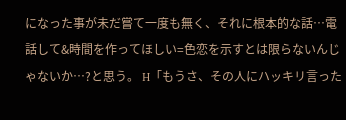になった事が未だ嘗て一度も無く、それに根本的な話…電話して&時間を作ってほしい=色恋を示すとは限らないんじゃないか…?と思う。 H「もうさ、その人にハッキリ言った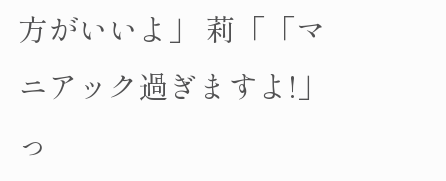方がいいよ」 莉「「マニアック過ぎますよ!」っ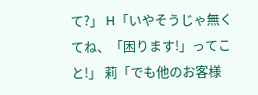て?」 H「いやそうじゃ無くてね、「困ります!」ってこと!」 莉「でも他のお客様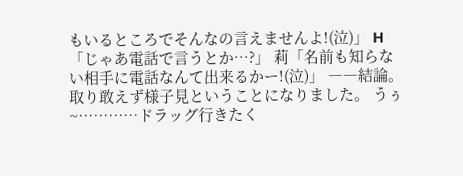もいるところでそんなの言えませんよ!(泣)」 H「じゃあ電話で言うとか…?」 莉「名前も知らない相手に電話なんて出来るかー!(泣)」 ――結論。 取り敢えず様子見ということになりました。 うぅ~…………ドラッグ行きたく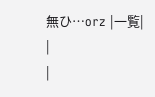無ひ…orz |一覧| |
|